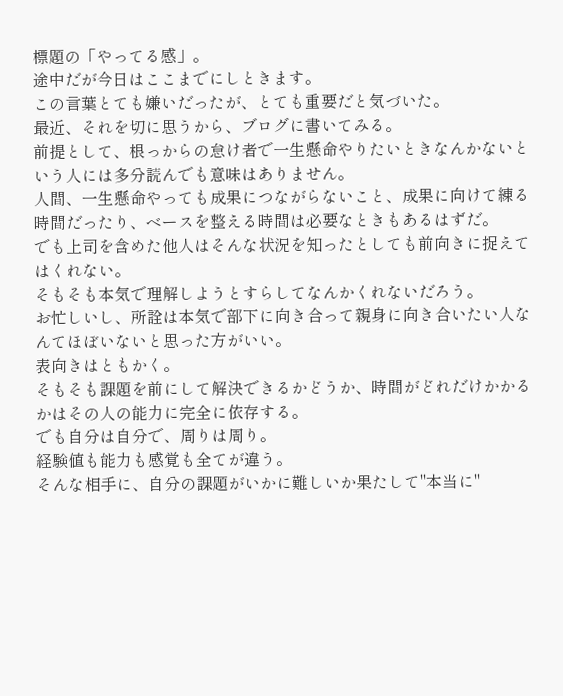標題の「やってる感」。
途中だが今日はここまでにしときます。
この言葉とても嫌いだったが、とても重要だと気づいた。
最近、それを切に思うから、ブログに書いてみる。
前提として、根っからの怠け者で一生懸命やりたいときなんかないという人には多分読んでも意味はありません。
人間、一生懸命やっても成果につながらないこと、成果に向けて練る時間だったり、ベースを整える時間は必要なときもあるはずだ。
でも上司を含めた他人はそんな状況を知ったとしても前向きに捉えてはくれない。
そもそも本気で理解しようとすらしてなんかくれないだろう。
お忙しいし、所詮は本気で部下に向き合って親身に向き合いたい人なんてほぼいないと思った方がいい。
表向きはともかく。
そもそも課題を前にして解決できるかどうか、時間がどれだけかかるかはその人の能力に完全に依存する。
でも自分は自分で、周りは周り。
経験値も能力も感覚も全てが違う。
そんな相手に、自分の課題がいかに難しいか果たして"本当に"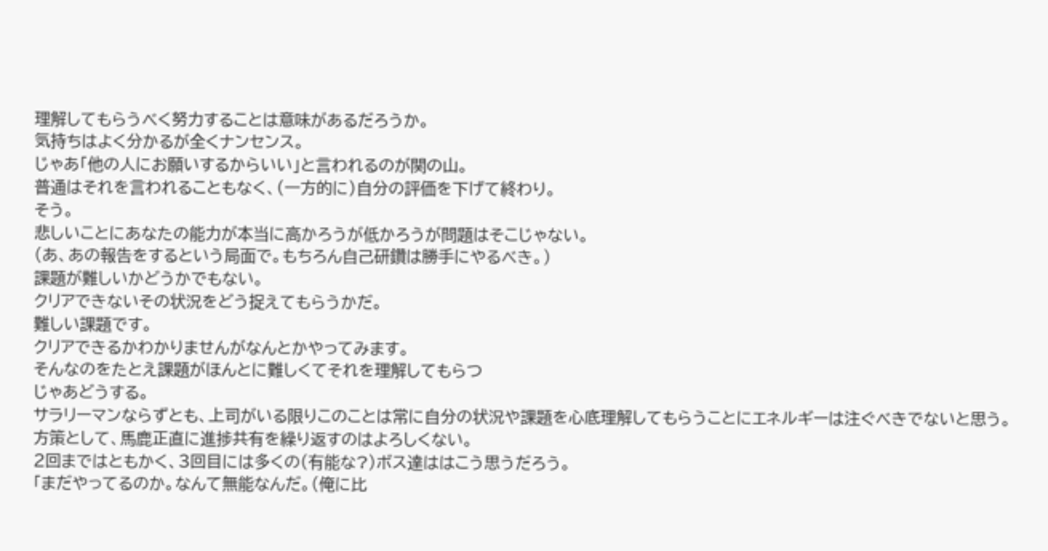理解してもらうべく努力することは意味があるだろうか。
気持ちはよく分かるが全くナンセンス。
じゃあ「他の人にお願いするからいい」と言われるのが関の山。
普通はそれを言われることもなく、(一方的に)自分の評価を下げて終わり。
そう。
悲しいことにあなたの能力が本当に高かろうが低かろうが問題はそこじゃない。
(あ、あの報告をするという局面で。もちろん自己研鑽は勝手にやるべき。)
課題が難しいかどうかでもない。
クリアできないその状況をどう捉えてもらうかだ。
難しい課題です。
クリアできるかわかりませんがなんとかやってみます。
そんなのをたとえ課題がほんとに難しくてそれを理解してもらつ
じゃあどうする。
サラリーマンならずとも、上司がいる限りこのことは常に自分の状況や課題を心底理解してもらうことにエネルギーは注ぐべきでないと思う。
方策として、馬鹿正直に進捗共有を繰り返すのはよろしくない。
2回まではともかく、3回目には多くの(有能な?)ボス達ははこう思うだろう。
「まだやってるのか。なんて無能なんだ。(俺に比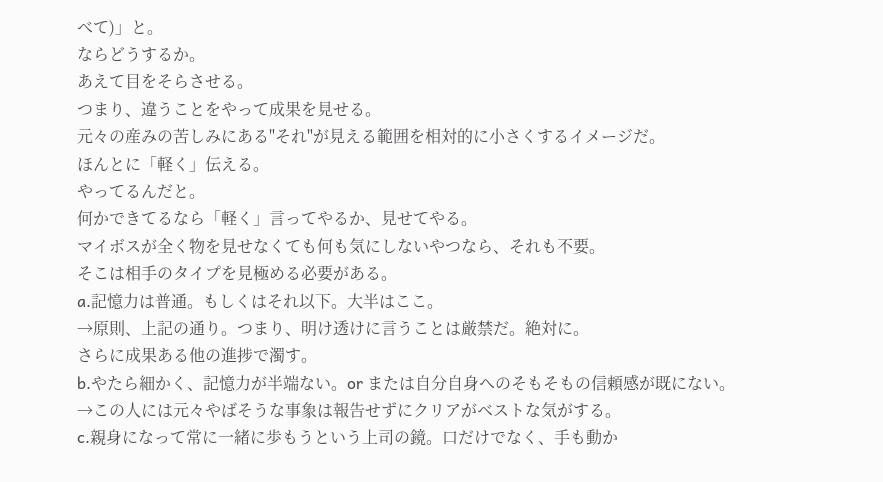べて)」と。
ならどうするか。
あえて目をそらさせる。
つまり、違うことをやって成果を見せる。
元々の産みの苦しみにある"それ"が見える範囲を相対的に小さくするイメージだ。
ほんとに「軽く」伝える。
やってるんだと。
何かできてるなら「軽く」言ってやるか、見せてやる。
マイボスが全く物を見せなくても何も気にしないやつなら、それも不要。
そこは相手のタイプを見極める必要がある。
a.記憶力は普通。もしくはそれ以下。大半はここ。
→原則、上記の通り。つまり、明け透けに言うことは厳禁だ。絶対に。
さらに成果ある他の進捗で濁す。
b.やたら細かく、記憶力が半端ない。or または自分自身へのそもそもの信頼感が既にない。
→この人には元々やばそうな事象は報告せずにクリアがベストな気がする。
c.親身になって常に一緒に歩もうという上司の鏡。口だけでなく、手も動か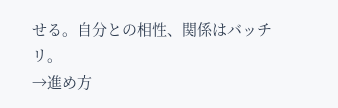せる。自分との相性、関係はバッチリ。
→進め方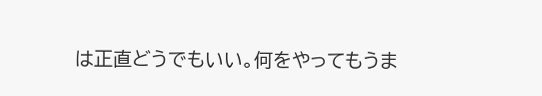は正直どうでもいい。何をやってもうま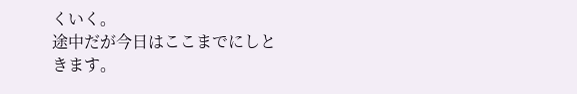くいく。
途中だが今日はここまでにしときます。